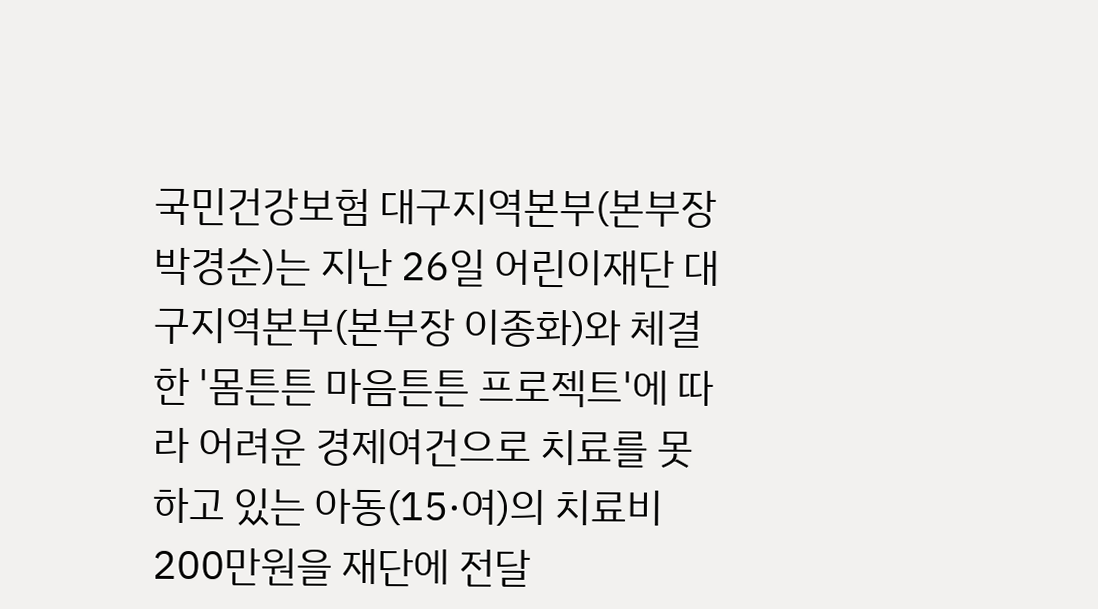국민건강보험 대구지역본부(본부장 박경순)는 지난 26일 어린이재단 대구지역본부(본부장 이종화)와 체결한 '몸튼튼 마음튼튼 프로젝트'에 따라 어려운 경제여건으로 치료를 못하고 있는 아동(15·여)의 치료비 200만원을 재단에 전달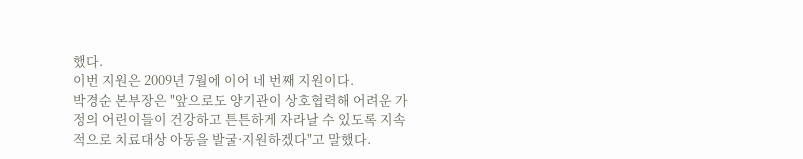했다.
이번 지원은 2009년 7월에 이어 네 번째 지원이다.
박경순 본부장은 "앞으로도 양기관이 상호협력해 어려운 가정의 어린이들이 건강하고 튼튼하게 자라날 수 있도록 지속적으로 치료대상 아동을 발굴·지원하겠다"고 말했다.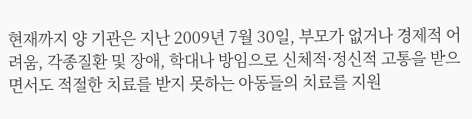현재까지 양 기관은 지난 2009년 7월 30일, 부모가 없거나 경제적 어려움, 각종질환 및 장애, 학대나 방임으로 신체적·정신적 고통을 받으면서도 적절한 치료를 받지 못하는 아동들의 치료를 지원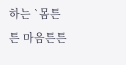하는 `몸튼튼 마음튼튼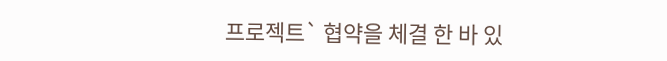프로젝트` 협약을 체결 한 바 있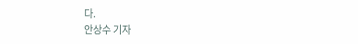다.
안상수 기자